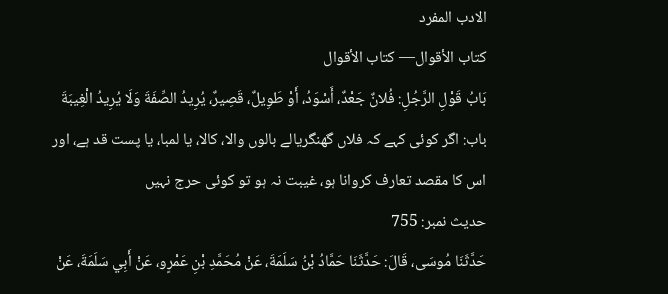الادب المفرد
كتاب الأقوال— كتاب الأقوال
بَابُ قَوْلِ الرَّجُلِ: فُلانٌ جَعْدٌ، أَسْوَدُ، أَوْ طَوِيلٌ، قَصِيرٌ، يُرِيدُ الصِّفَةَ وَلَا يُرِيدُ الْغِيبَةَ باب: اگر کوئی کہے کہ فلاں گھنگریالے بالوں والا، کالا، یا لمبا، یا پست قد ہے، اور اس کا مقصد تعارف کروانا ہو، غیبت نہ ہو تو کوئی حرج نہیں
حدیث نمبر: 755
حَدَّثَنَا مُوسَى، قَالَ: حَدَّثَنَا حَمَّادُ بْنُ سَلَمَةَ، عَنْ مُحَمَّدِ بْنِ عَمْرٍو، عَنْ أَبِي سَلَمَةَ، عَنْ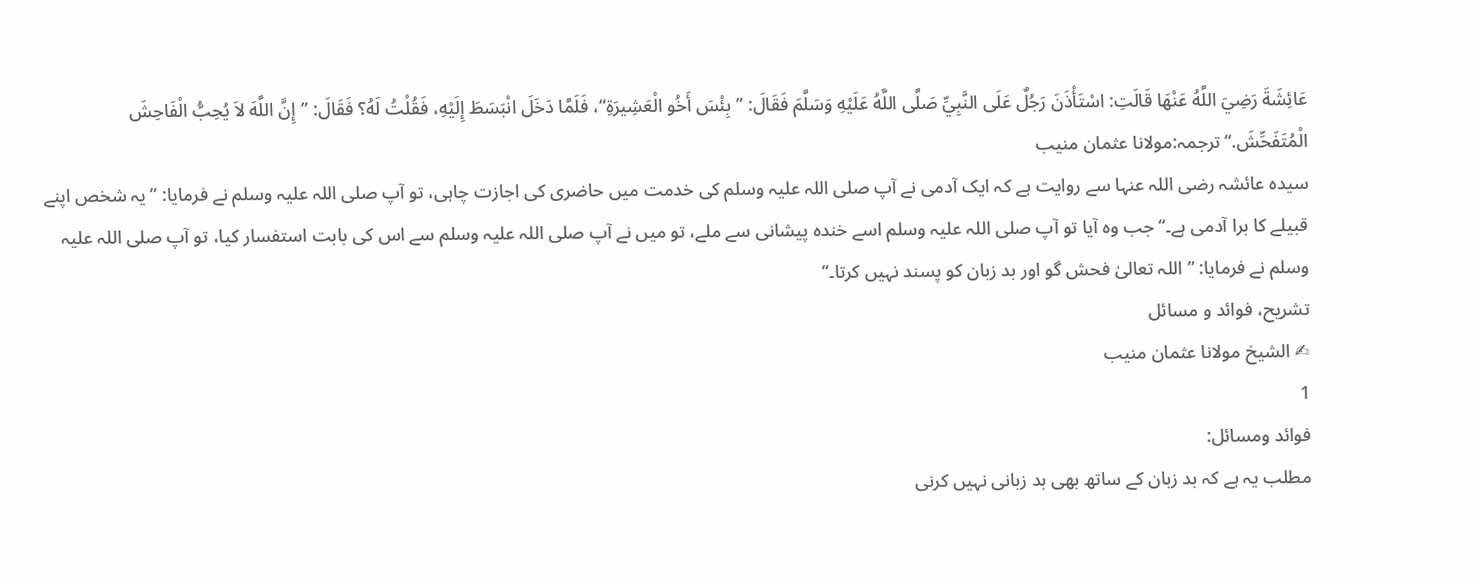عَائِشَةَ رَضِيَ اللَّهُ عَنْهَا قَالَتِ: اسْتَأْذَنَ رَجُلٌ عَلَى النَّبِيِّ صَلَّى اللَّهُ عَلَيْهِ وَسَلَّمَ فَقَالَ: ”بِئْسَ أَخُو الْعَشِيرَةِ“، فَلَمَّا دَخَلَ انْبَسَطَ إِلَيْهِ، فَقُلْتُ لَهُ؟ فَقَالَ: ”إِنَّ اللَّهَ لاَ يُحِبُّ الْفَاحِشَ الْمُتَفَحِّشَ.“ترجمہ:مولانا عثمان منیب
سیدہ عائشہ رضی اللہ عنہا سے روایت ہے کہ ایک آدمی نے آپ صلی اللہ علیہ وسلم کی خدمت میں حاضری کی اجازت چاہی، تو آپ صلی اللہ علیہ وسلم نے فرمایا: ”یہ شخص اپنے قبیلے کا برا آدمی ہے۔“ جب وہ آیا تو آپ صلی اللہ علیہ وسلم اسے خندہ پیشانی سے ملے، تو میں نے آپ صلی اللہ علیہ وسلم سے اس کی بابت استفسار کیا، تو آپ صلی اللہ علیہ وسلم نے فرمایا: ”اللہ تعالیٰ فحش گو اور بد زبان کو پسند نہیں کرتا۔“
تشریح، فوائد و مسائل
✍ الشیخ مولانا عثمان منیب
1
فوائد ومسائل:
مطلب یہ ہے کہ بد زبان کے ساتھ بھی بد زبانی نہیں کرنی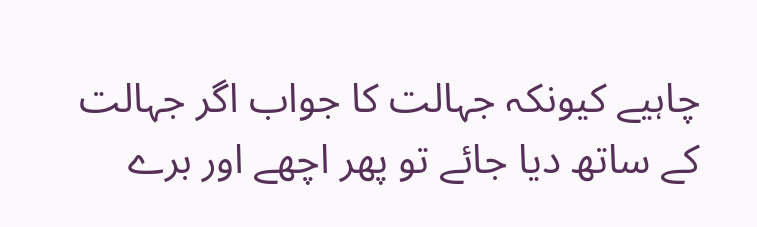چاہیے کیونکہ جہالت کا جواب اگر جہالت کے ساتھ دیا جائے تو پھر اچھے اور برے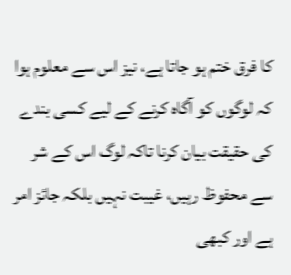کا فرق ختم ہو جاتا ہے، نیز اس سے معلوم ہوا کہ لوگوں کو آگاہ کرنے کے لیے کسی بندے کی حقیقت بیان کرنا تاکہ لوگ اس کے شر سے محفوظ رہیں، غیبت نہیں بلکہ جائز امر ہے اور کبھی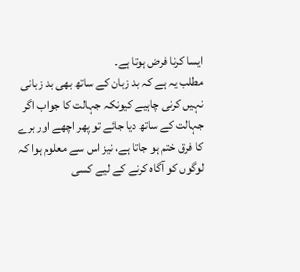ایسا کرنا فرض ہوتا ہے۔
مطلب یہ ہے کہ بد زبان کے ساتھ بھی بد زبانی نہیں کرنی چاہیے کیونکہ جہالت کا جواب اگر جہالت کے ساتھ دیا جائے تو پھر اچھے اور برے کا فرق ختم ہو جاتا ہے، نیز اس سے معلوم ہوا کہ لوگوں کو آگاہ کرنے کے لیے کسی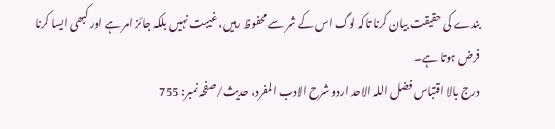بندے کی حقیقت بیان کرنا تاکہ لوگ اس کے شر سے محفوظ رہیں، غیبت نہیں بلکہ جائز امر ہے اور کبھی ایسا کرنا فرض ہوتا ہے۔
درج بالا اقتباس فضل اللہ الاحد اردو شرح الادب المفرد، حدیث/صفحہ نمبر: 755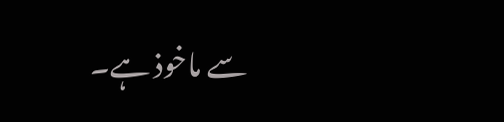سے ماخوذ ہے۔